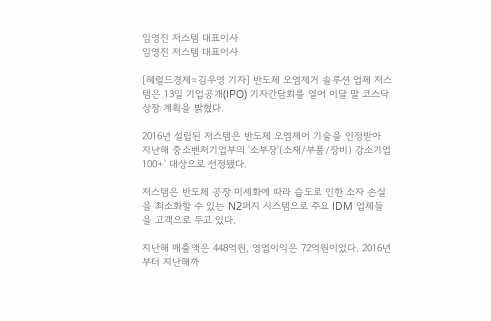임영진 저스템 대표이사
임영진 저스템 대표이사

[헤럴드경제=김우영 기자] 반도체 오염제거 솔루션 업체 저스템은 13일 기업공개(IPO) 기자간담회를 열어 이달 말 코스닥 상장 계획을 밝혔다.

2016년 설립된 저스템은 반도체 오염제어 기술을 인정받아 지난해 중소벤처기업부의 '소부장'(소재/부품/장비) 강소기업100+' 대상으로 선정됐다.

저스템은 반도체 공장 미세화에 따라 습도로 인한 소자 손실을 최소화할 수 있는 N2퍼지 시스템으로 주요 IDM 업체들을 고객으로 두고 있다.

지난해 매출액은 448억원, 영업이익은 72억원이었다. 2016년부터 지난해까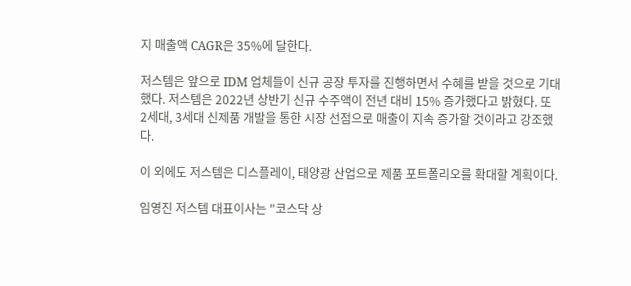지 매출액 CAGR은 35%에 달한다.

저스템은 앞으로 IDM 업체들이 신규 공장 투자를 진행하면서 수혜를 받을 것으로 기대했다. 저스템은 2022년 상반기 신규 수주액이 전년 대비 15% 증가했다고 밝혔다. 또 2세대, 3세대 신제품 개발을 통한 시장 선점으로 매출이 지속 증가할 것이라고 강조했다.

이 외에도 저스템은 디스플레이, 태양광 산업으로 제품 포트폴리오를 확대할 계획이다.

임영진 저스템 대표이사는 "코스닥 상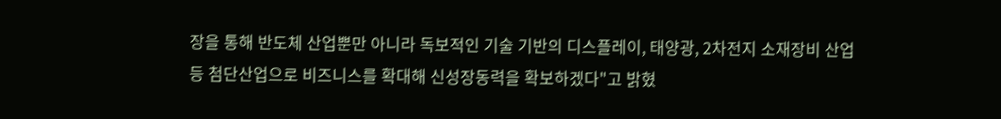장을 통해 반도체 산업뿐만 아니라 독보적인 기술 기반의 디스플레이, 태양광, 2차전지 소재장비 산업 등 첨단산업으로 비즈니스를 확대해 신성장동력을 확보하겠다"고 밝혔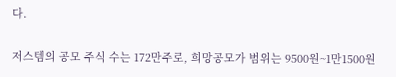다.

저스템의 공모 주식 수는 172만주로, 희망공모가 범위는 9500원~1만1500원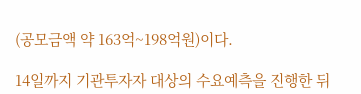(공모금액 약 163억~198억원)이다.

14일까지 기관투자자 대상의 수요예측을 진행한 뒤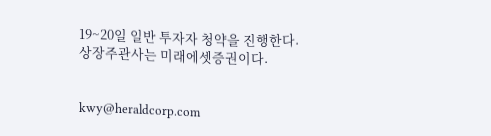19~20일 일반 투자자 청약을 진행한다. 상장주관사는 미래에셋증권이다.


kwy@heraldcorp.com